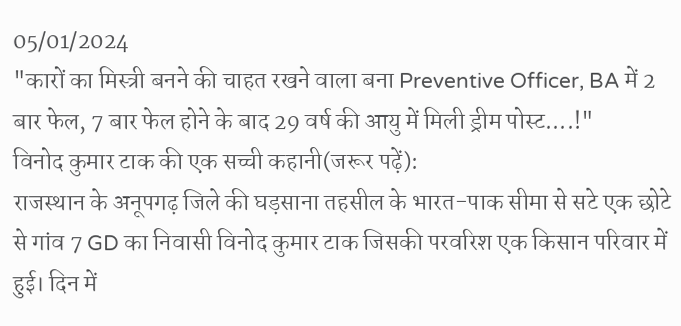05/01/2024
"कारों का मिस्त्री बनने की चाहत रखने वाला बना Preventive Officer, BA में 2 बार फेल, 7 बार फेल होने के बाद 29 वर्ष की आयु में मिली ड्रीम पोस्ट....!"
विनोद कुमार टाक की एक सच्ची कहानी(जरूर पढ़ें):
राजस्थान के अनूपगढ़ जिले की घड़साना तहसील के भारत-पाक सीमा से सटे एक छोटे से गांव 7 GD का निवासी विनोद कुमार टाक जिसकी परवरिश एक किसान परिवार में हुई। दिन में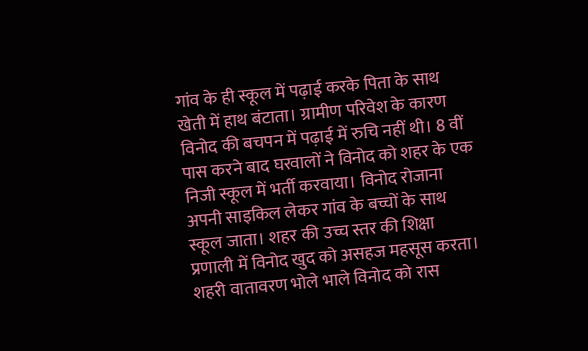गांव के ही स्कूल में पढ़ाई करके पिता के साथ खेती में हाथ बंटाता। ग्रामीण परिवेश के कारण विनोद की बचपन में पढ़ाई में रुचि नहीं थी। 8 वीं पास करने बाद घरवालों ने विनोद को शहर के एक निजी स्कूल में भर्ती करवाया। विनोद रोजाना अपनी साइकिल लेकर गांव के बच्चों के साथ स्कूल जाता। शहर की उच्च स्तर की शिक्षा प्रणाली में विनोद खुद को असहज महसूस करता। शहरी वातावरण भोले भाले विनोद को रास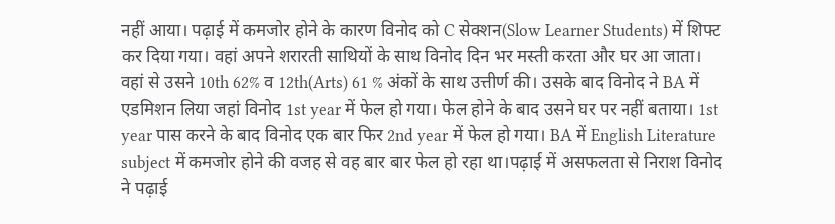नहीं आया। पढ़ाई में कमजोर होने के कारण विनोद को C सेक्शन(Slow Learner Students) में शिफ्ट कर दिया गया। वहां अपने शरारती साथियों के साथ विनोद दिन भर मस्ती करता और घर आ जाता। वहां से उसने 10th 62% व 12th(Arts) 61 % अंकों के साथ उत्तीर्ण की। उसके बाद विनोद ने BA में एडमिशन लिया जहां विनोद 1st year में फेल हो गया। फेल होने के बाद उसने घर पर नहीं बताया। 1st year पास करने के बाद विनोद एक बार फिर 2nd year में फेल हो गया। BA में English Literature subject में कमजोर होने की वजह से वह बार बार फेल हो रहा था।पढ़ाई में असफलता से निराश विनोद ने पढ़ाई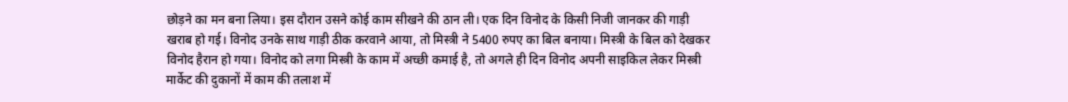छोड़ने का मन बना लिया। इस दौरान उसने कोई काम सीखने की ठान ली। एक दिन विनोद के किसी निजी जानकर की गाड़ी खराब हो गई। विनोद उनके साथ गाड़ी ठीक करवाने आया, तो मिस्त्री ने 5400 रुपए का बिल बनाया। मिस्त्री के बिल को देखकर विनोद हैरान हो गया। विनोद को लगा मिस्त्री के काम में अच्छी कमाई है, तो अगले ही दिन विनोद अपनी साइकिल लेकर मिस्त्री मार्केट की दुकानों में काम की तलाश में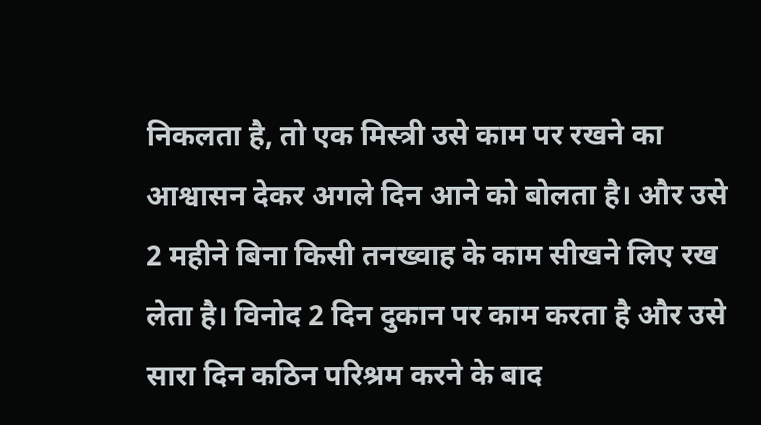निकलता है, तो एक मिस्त्री उसे काम पर रखने का आश्वासन देकर अगले दिन आने को बोलता है। और उसे 2 महीने बिना किसी तनख्वाह के काम सीखने लिए रख लेता है। विनोद 2 दिन दुकान पर काम करता है और उसे सारा दिन कठिन परिश्रम करने के बाद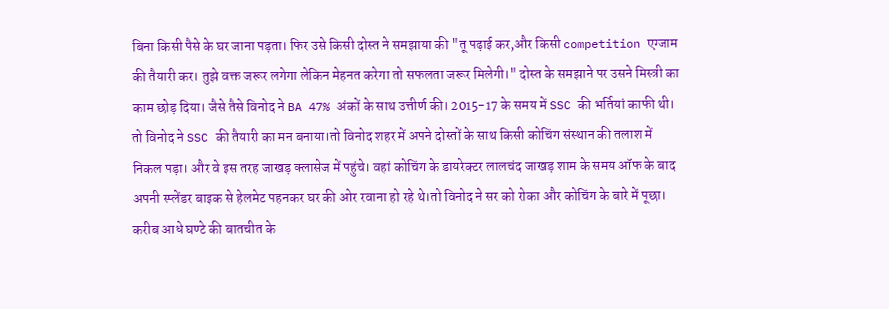बिना किसी पैसे के घर जाना पड़ता। फिर उसे किसी दोस्त ने समझाया की "तू पढ़ाई कर,और किसी competition एग्जाम की तैयारी कर। तुझे वक्त जरूर लगेगा लेकिन मेहनत करेगा तो सफलता जरूर मिलेगी।" दोस्त के समझाने पर उसने मिस्त्री का काम छोड़ दिया। जैसे तैसे विनोद ने BA 47% अंकों के साथ उत्तीर्ण की। 2015-17 के समय में SSC की भर्तियां काफी थी। तो विनोद ने SSC की तैयारी का मन बनाया।तो विनोद शहर में अपने दोस्तों के साथ किसी कोचिंग संस्थान की तलाश में निकल पड़ा। और वे इस तरह जाखड़ क्लासेज में पहुंचे। वहां कोचिंग के डायरेक्टर लालचंद जाखड़ शाम के समय ऑफ के बाद अपनी स्प्लेंडर बाइक से हेलमेट पहनकर घर की ओर रवाना हो रहे थे।तो विनोद ने सर को रोका और कोचिंग के बारे में पूछा। करीब आधे घण्टे की बातचीत के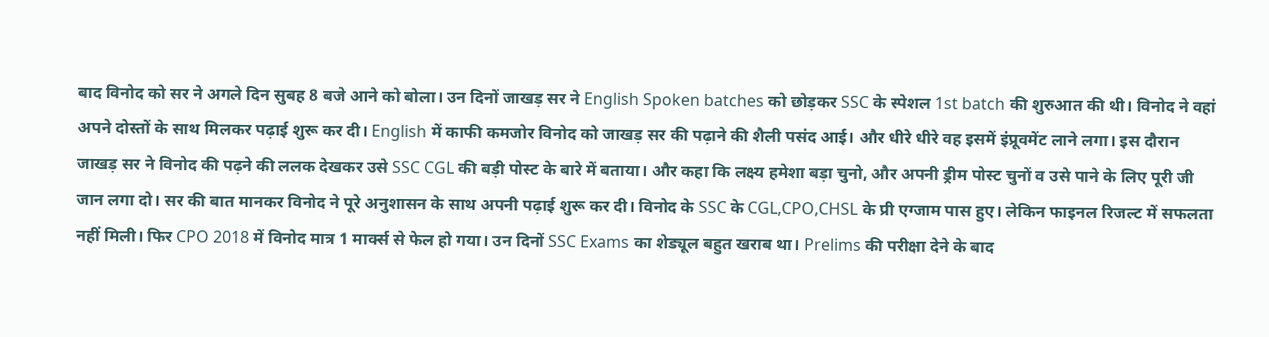बाद विनोद को सर ने अगले दिन सुबह 8 बजे आने को बोला। उन दिनों जाखड़ सर ने English Spoken batches को छोड़कर SSC के स्पेशल 1st batch की शुरुआत की थी। विनोद ने वहां अपने दोस्तों के साथ मिलकर पढ़ाई शुरू कर दी। English में काफी कमजोर विनोद को जाखड़ सर की पढ़ाने की शैली पसंद आई। और धीरे धीरे वह इसमें इंप्रूवमेंट लाने लगा। इस दौरान जाखड़ सर ने विनोद की पढ़ने की ललक देखकर उसे SSC CGL की बड़ी पोस्ट के बारे में बताया। और कहा कि लक्ष्य हमेशा बड़ा चुनो, और अपनी ड्रीम पोस्ट चुनों व उसे पाने के लिए पूरी जी जान लगा दो। सर की बात मानकर विनोद ने पूरे अनुशासन के साथ अपनी पढ़ाई शुरू कर दी। विनोद के SSC के CGL,CPO,CHSL के प्री एग्जाम पास हुए। लेकिन फाइनल रिजल्ट में सफलता नहीं मिली। फिर CPO 2018 में विनोद मात्र 1 मार्क्स से फेल हो गया। उन दिनों SSC Exams का शेड्यूल बहुत खराब था। Prelims की परीक्षा देने के बाद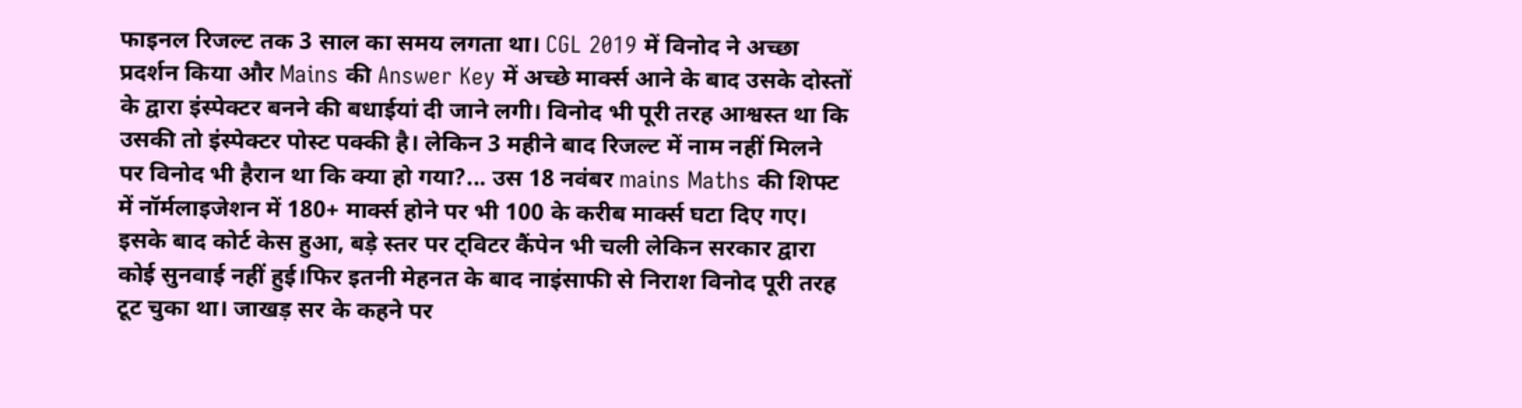फाइनल रिजल्ट तक 3 साल का समय लगता था। CGL 2019 में विनोद ने अच्छा प्रदर्शन किया और Mains की Answer Key में अच्छे मार्क्स आने के बाद उसके दोस्तों के द्वारा इंस्पेक्टर बनने की बधाईयां दी जाने लगी। विनोद भी पूरी तरह आश्वस्त था कि उसकी तो इंस्पेक्टर पोस्ट पक्की है। लेकिन 3 महीने बाद रिजल्ट में नाम नहीं मिलने पर विनोद भी हैरान था कि क्या हो गया?... उस 18 नवंबर mains Maths की शिफ्ट में नॉर्मलाइजेशन में 180+ मार्क्स होने पर भी 100 के करीब मार्क्स घटा दिए गए। इसके बाद कोर्ट केस हुआ, बड़े स्तर पर ट्विटर कैंपेन भी चली लेकिन सरकार द्वारा कोई सुनवाई नहीं हुई।फिर इतनी मेहनत के बाद नाइंसाफी से निराश विनोद पूरी तरह टूट चुका था। जाखड़ सर के कहने पर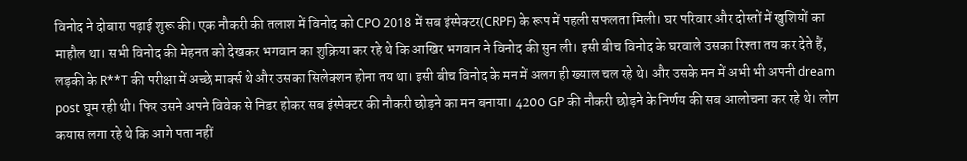विनोद ने दोबारा पढ़ाई शुरू की। एक नौकरी की तलाश में विनोद को CPO 2018 में सब इंस्पेक्टर(CRPF) के रूप में पहली सफलता मिली। घर परिवार और दोस्तों में खुशियों का माहौल था। सभी विनोद की मेहनत को देखकर भगवान का शुक्रिया कर रहे थे कि आखिर भगवान ने विनोद की सुन ली। इसी बीच विनोद के घरवाले उसका रिश्ता तय कर देते हैं, लड़की के R**T की परीक्षा में अच्छे मार्क्स थे और उसका सिलेक्शन होना तय था। इसी बीच विनोद के मन में अलग ही ख्याल चल रहे थे। और उसके मन में अभी भी अपनी dream post घूम रही थी। फिर उसने अपने विवेक से निडर होकर सब इंस्पेक्टर की नौकरी छोड़ने का मन बनाया। 4200 GP की नौकरी छोड़ने के निर्णय की सब आलोचना कर रहे थे। लोग कयास लगा रहे थे कि आगे पता नहीं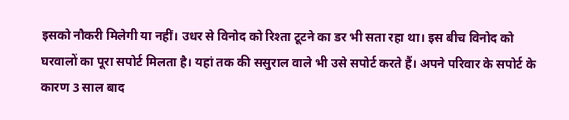इसको नौकरी मिलेगी या नहीं। उधर से विनोद को रिश्ता टूटने का डर भी सता रहा था। इस बीच विनोद को घरवालों का पूरा सपोर्ट मिलता है। यहां तक की ससुराल वाले भी उसे सपोर्ट करते हैं। अपने परिवार के सपोर्ट के कारण 3 साल बाद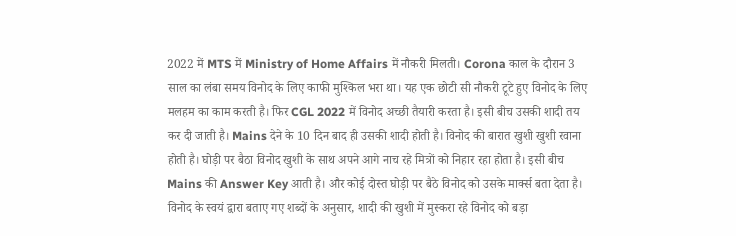2022 में MTS में Ministry of Home Affairs में नौकरी मिलती। Corona काल के दौरान 3 साल का लंबा समय विनोद के लिए काफी मुश्किल भरा था। यह एक छोटी सी नौकरी टूटे हुए विनोद के लिए मलहम का काम करती है। फिर CGL 2022 में विनोद अच्छी तैयारी करता है। इसी बीच उसकी शादी तय कर दी जाती है। Mains देने के 10 दिन बाद ही उसकी शादी होती है। विनोद की बारात खुशी खुशी रवाना होती है। घोड़ी पर बैठा विनोद खुशी के साथ अपने आगे नाच रहे मित्रों को निहार रहा होता है। इसी बीच Mains की Answer Key आती है। और कोई दोस्त घोड़ी पर बैठे विनोद को उसके मार्क्स बता देता है। विनोद के स्वयं द्वारा बताए गए शब्दों के अनुसार, शादी की खुशी में मुस्करा रहे विनोद को बड़ा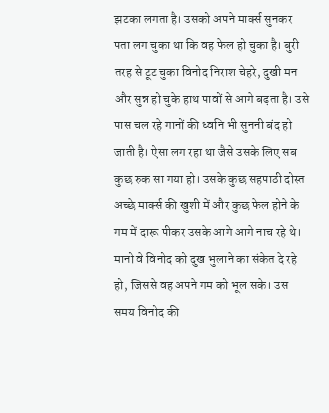झटका लगता है। उसको अपने मार्क्स सुनकर पता लग चुका था कि वह फेल हो चुका है। बुरी तरह से टूट चुका विनोद निराश चेहरे, दुखी मन और सुन्न हो चुके हाथ पावों से आगे बढ़ता है। उसे पास चल रहे गानों की ध्वनि भी सुननी बंद हो जाती है। ऐसा लग रहा था जैसे उसके लिए सब कुछ रुक सा गया हो। उसके कुछ सहपाठी दोस्त अच्छे मार्क्स की खुशी में और कुछ फेल होने के गम में दारू पीकर उसके आगे आगे नाच रहे थे। मानो वे विनोद को दुख भुलाने का संकेत दे रहे हो, जिससे वह अपने गम को भूल सके। उस समय विनोद की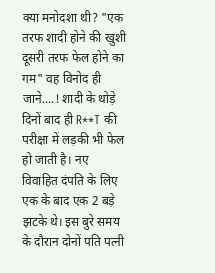क्या मनोदशा थी? "एक तरफ शादी होने की खुशी दूसरी तरफ फेल होने का गम" वह विनोद ही जाने....! शादी के थोड़े दिनों बाद ही R**T की परीक्षा में लड़की भी फेल हो जाती है। नए विवाहित दंपति के लिए एक के बाद एक 2 बड़े झटके थे। इस बुरे समय के दौरान दोनों पति पत्नी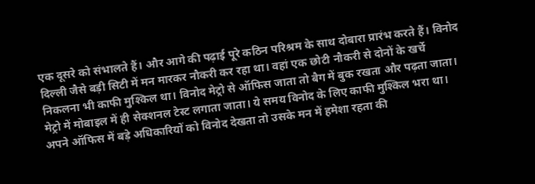एक दूसरे को संभालते हैं। और आगे की पढ़ाई पूरे कठिन परिश्रम के साथ दोबारा प्रारंभ करते हैं। विनोद दिल्ली जैसे बड़ी सिटी में मन मारकर नौकरी कर रहा था। वहां एक छोटी नौकरी से दोनों के खर्चे निकलना भी काफी मुश्किल था। विनोद मेट्रो से ऑफिस जाता तो बैग में बुक रखता और पढ़ता जाता। मेट्रो में मोबाइल में ही सेक्शनल टेस्ट लगाता जाता। ये समय विनोद के लिए काफी मुश्किल भरा था। अपने ऑफिस में बड़े अधिकारियों को विनोद देखता तो उसके मन में हमेशा रहता की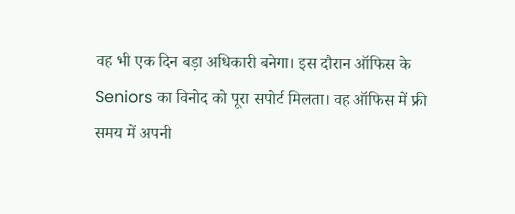वह भी एक दिन बड़ा अधिकारी बनेगा। इस दौरान ऑफिस के Seniors का विनोद को पूरा सपोर्ट मिलता। वह ऑफिस में फ्री समय में अपनी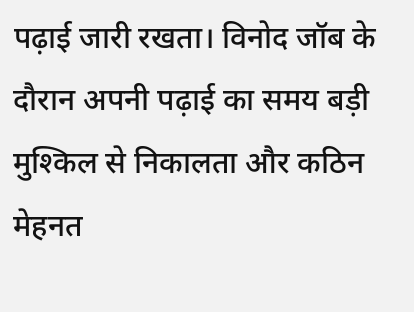पढ़ाई जारी रखता। विनोद जॉब के दौरान अपनी पढ़ाई का समय बड़ी मुश्किल से निकालता और कठिन मेहनत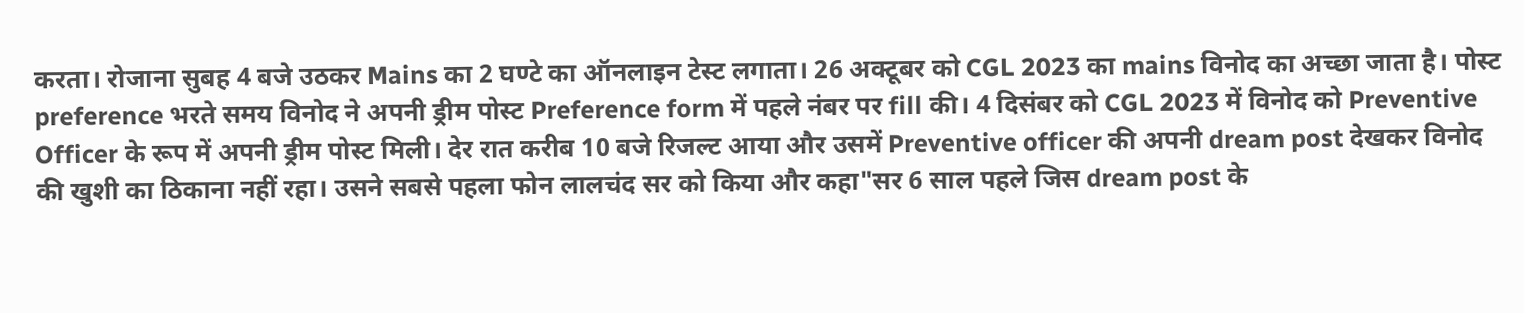करता। रोजाना सुबह 4 बजे उठकर Mains का 2 घण्टे का ऑनलाइन टेस्ट लगाता। 26 अक्टूबर को CGL 2023 का mains विनोद का अच्छा जाता है। पोस्ट preference भरते समय विनोद ने अपनी ड्रीम पोस्ट Preference form में पहले नंबर पर fill की। 4 दिसंबर को CGL 2023 में विनोद को Preventive Officer के रूप में अपनी ड्रीम पोस्ट मिली। देर रात करीब 10 बजे रिजल्ट आया और उसमें Preventive officer की अपनी dream post देखकर विनोद की खुशी का ठिकाना नहीं रहा। उसने सबसे पहला फोन लालचंद सर को किया और कहा"सर 6 साल पहले जिस dream post के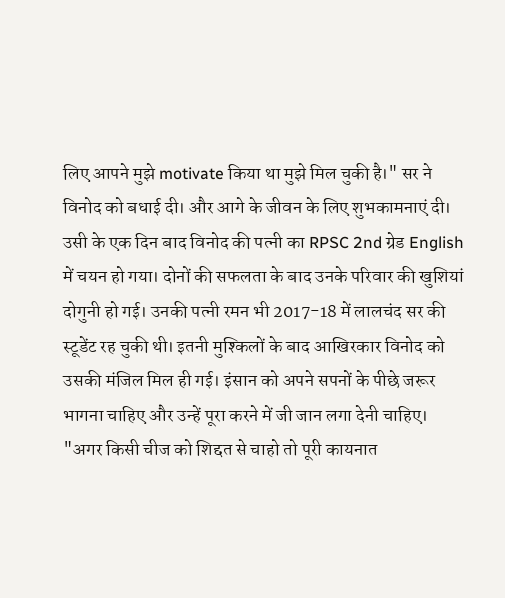लिए आपने मुझे motivate किया था मुझे मिल चुकी है।" सर ने विनोद को बधाई दी। और आगे के जीवन के लिए शुभकामनाएं दी। उसी के एक दिन बाद विनोद की पत्नी का RPSC 2nd ग्रेड English में चयन हो गया। दोनों की सफलता के बाद उनके परिवार की खुशियां दोगुनी हो गई। उनकी पत्नी रमन भी 2017-18 में लालचंद सर की स्टूडेंट रह चुकी थी। इतनी मुश्किलों के बाद आखिरकार विनोद को उसकी मंजिल मिल ही गई। इंसान को अपने सपनों के पीछे जरूर भागना चाहिए और उन्हें पूरा करने में जी जान लगा देनी चाहिए।
"अगर किसी चीज को शिद्दत से चाहो तो पूरी कायनात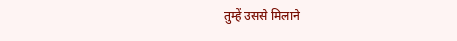तुम्हें उससे मिलाने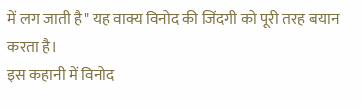में लग जाती है" यह वाक्य विनोद की जिंदगी को पूरी तरह बयान करता है।
इस कहानी में विनोद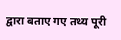द्वारा बताए गए तथ्य पूरी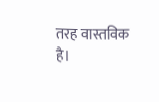तरह वास्तविक है।